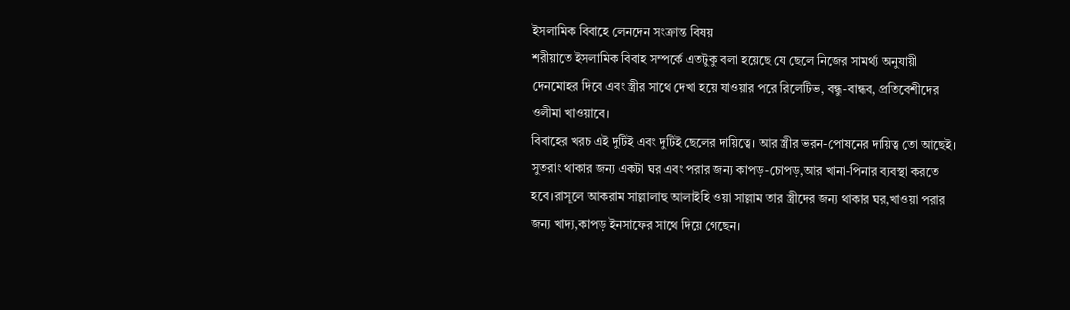ইসলামিক বিবাহে লেনদেন সংক্রান্ত বিষয়
শরীয়াতে ইসলামিক বিবাহ সম্পর্কে এতটুকু বলা হয়েছে যে ছেলে নিজের সামর্থ্য অনুযায়ী দেনমোহর দিবে এবং স্ত্রীর সাথে দেখা হয়ে যাওয়ার পরে রিলেটিভ, বন্ধু-বান্ধব, প্রতিবেশীদের ওলীমা খাওয়াবে।
বিবাহের খরচ এই দুটিই এবং দুটিই ছেলের দায়িত্বে। আর স্ত্রীর ভরন-পোষনের দায়িত্ব তো আছেই।
সুতরাং থাকার জন্য একটা ঘর এবং পরার জন্য কাপড়-চোপড়,আর খানা-পিনার ব্যবস্থা করতে হবে।রাসূলে আকরাম সাল্লালাহু আলাইহি ওয়া সাল্লাম তার স্ত্রীদের জন্য থাকার ঘর,খাওয়া পরার জন্য খাদ্য,কাপড় ইনসাফের সাথে দিয়ে গেছেন।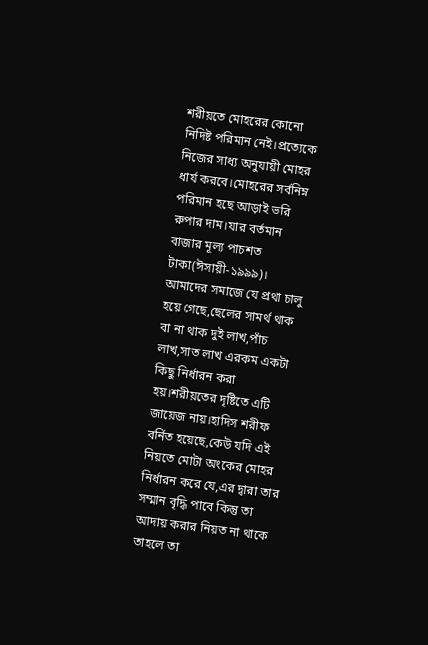শরীয়তে মোহরের কোনো নিদিষ্ট পরিমান নেই।প্রত্যেকে নিজের সাধ্য অনুযায়ী মোহর ধার্য করবে।মোহরের সর্বনিম্ন পরিমান হছে আড়াই ভরি রুপার দাম।যার বর্তমান বাজার মূল্য পাচশত টাকা(ঈসায়ী-১৯৯৯)।
আমাদের সমাজে যে প্রথা চালু হয়ে গেছে,ছেলের সামর্থ থাক বা না থাক দুই লাখ,পাঁচ লাখ,সাত লাখ এরকম একটা কিছু নির্ধারন করা হয়।শরীয়তের দৃষ্টিতে এটি জায়েজ নায়।হাদিস শরীফ বর্নিত হয়েছে,কেউ যদি এই নিয়তে মোটা অংকের মোহর নির্ধারন করে যে,এর দ্বারা তার সম্মান বৃদ্ধি পাবে কিন্তু তা আদায় করার নিয়ত না থাকে তাহলে তা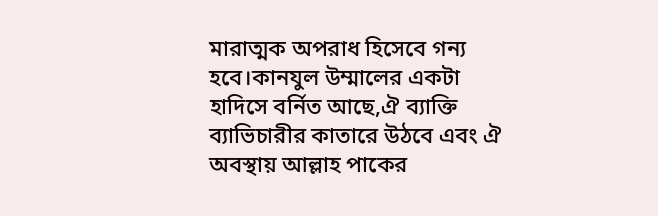মারাত্মক অপরাধ হিসেবে গন্য হবে।কানযুল উম্মালের একটা হাদিসে বর্নিত আছে,ঐ ব্যাক্তি ব্যাভিচারীর কাতারে উঠবে এবং ঐ অবস্থায় আল্লাহ পাকের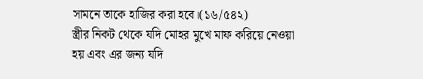সামনে তাকে হাজির করা হবে।(১৬/৫৪২)
স্ত্রীর নিকট থেকে যদি মোহর মুখে মাফ করিয়ে নেওয়া হয় এবং এর জন্য যদি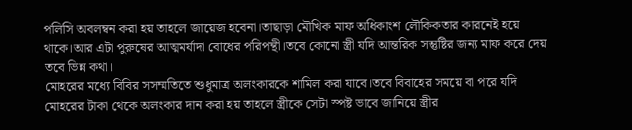পলিসি অবলম্বন করা হয় তাহলে জায়েজ হবেনা।তাছাড়া মৌখিক মাফ অধিকাংশ লৌকিকতার কারনেই হয়ে থাকে।আর এটা পুরুষের আত্মমর্যাদা বোধের পরিপন্থী।তবে কোনো স্ত্রী যদি আন্তরিক সন্তুষ্টির জন্য মাফ করে দেয় তবে ভিন্ন কথা।
মোহরের মধ্যে বিবির সসম্মতিতে শুধুমাত্র অলংকারকে শামিল করা যাবে।তবে বিবাহের সময়ে বা পরে যদি মোহরের টাকা থেকে অলংকার দান করা হয় তাহলে স্ত্রীকে সেটা স্পষ্ট ভাবে জানিয়ে স্ত্রীর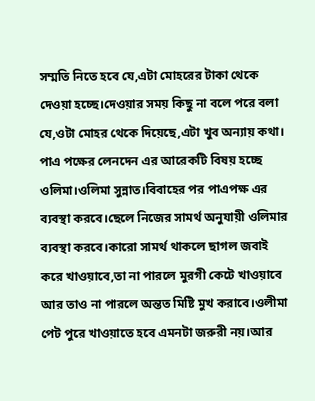সম্মতি নিতে হবে যে,এটা মোহরের টাকা থেকে দেওয়া হচ্ছে।দেওয়ার সময় কিছু না বলে পরে বলা যে,ওটা মোহর থেকে দিয়েছে,এটা খুব অন্যায় কথা। পাএ পক্ষের লেনদেন এর আরেকটি বিষয় হচ্ছে ওলিমা।ওলিমা সুন্নাত।বিবাহের পর পাএপক্ষ এর ব্যবস্থা করবে।ছেলে নিজের সামর্থ অনুযায়ী ওলিমার ব্যবস্থা করবে।কারো সামর্থ থাকলে ছাগল জবাই করে খাওয়াবে,তা না পারলে মুরগী কেটে খাওয়াবে আর তাও না পারলে অন্তত মিষ্টি মুখ করাবে।ওলীমা পেট পুরে খাওয়াতে হবে এমনটা জরুরী নয়।আর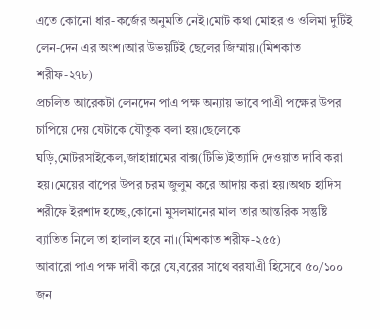এতে কোনো ধার-কর্জের অনুমতি নেই।মোট কথা মোহর ও ওলিমা দুটিই লেন-দেন এর অংশ।আর উভয়টিই ছেলের জিম্মায়।(মিশকাত শরীফ-২৭৮)
প্রচলিত আরেকটা লেনদেন পাএ পক্ষ অন্যায় ভাবে পাএী পক্ষের উপর চাপিয়ে দেয় যেটাকে যৌতুক বলা হয়।ছেলেকে ঘড়ি,মোটরসাইকেল,জাহান্নামের বাক্স(টিভি)ইত্যাদি দেওয়াত দাবি করা হয়।মেয়ের বাপের উপর চরম জুলুম করে আদায় করা হয়।অথচ হাদিস শরীফে ইরশাদ হচ্ছে,কোনো মুসলমানের মাল তার আন্তরিক সন্তুষ্টি ব্যাতিত নিলে তা হালাল হবে না।(মিশকাত শরীফ-২৫৫)
আবারো পাএ পক্ষ দাবী করে যে,বরের সাথে বরযাএী হিসেবে ৫০/১০০ জন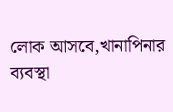লোক আসবে,খানাপিনার ব্যবস্থা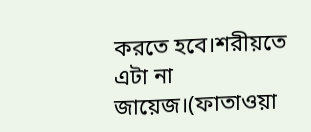করতে হবে।শরীয়তে এটা না জায়েজ।(ফাতাওয়া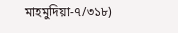মাহমুদিয়া-৭/৩১৮)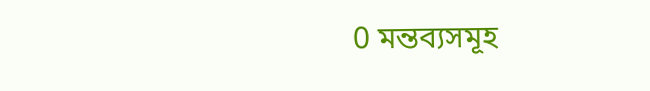0 মন্তব্যসমূহ